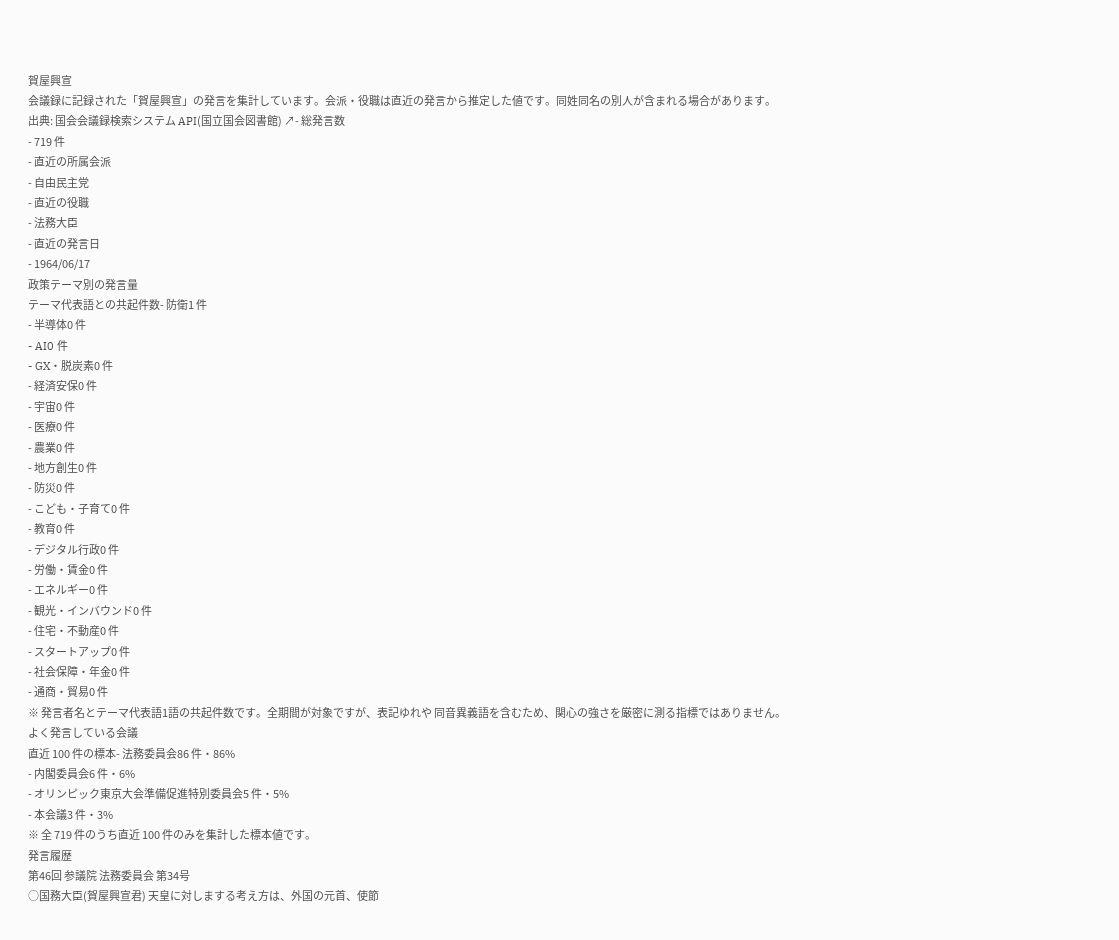賀屋興宣
会議録に記録された「賀屋興宣」の発言を集計しています。会派・役職は直近の発言から推定した値です。同姓同名の別人が含まれる場合があります。
出典: 国会会議録検索システム API(国立国会図書館) ↗- 総発言数
- 719 件
- 直近の所属会派
- 自由民主党
- 直近の役職
- 法務大臣
- 直近の発言日
- 1964/06/17
政策テーマ別の発言量
テーマ代表語との共起件数- 防衛1 件
- 半導体0 件
- AI0 件
- GX・脱炭素0 件
- 経済安保0 件
- 宇宙0 件
- 医療0 件
- 農業0 件
- 地方創生0 件
- 防災0 件
- こども・子育て0 件
- 教育0 件
- デジタル行政0 件
- 労働・賃金0 件
- エネルギー0 件
- 観光・インバウンド0 件
- 住宅・不動産0 件
- スタートアップ0 件
- 社会保障・年金0 件
- 通商・貿易0 件
※ 発言者名とテーマ代表語1語の共起件数です。全期間が対象ですが、表記ゆれや 同音異義語を含むため、関心の強さを厳密に測る指標ではありません。
よく発言している会議
直近 100 件の標本- 法務委員会86 件・86%
- 内閣委員会6 件・6%
- オリンピック東京大会準備促進特別委員会5 件・5%
- 本会議3 件・3%
※ 全 719 件のうち直近 100 件のみを集計した標本値です。
発言履歴
第46回 参議院 法務委員会 第34号
○国務大臣(賀屋興宣君) 天皇に対しまする考え方は、外国の元首、使節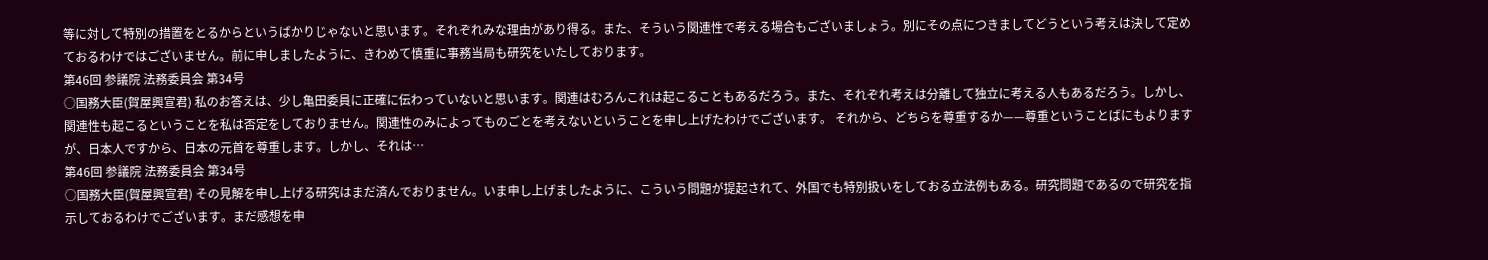等に対して特別の措置をとるからというばかりじゃないと思います。それぞれみな理由があり得る。また、そういう関連性で考える場合もございましょう。別にその点につきましてどうという考えは決して定めておるわけではございません。前に申しましたように、きわめて慎重に事務当局も研究をいたしております。
第46回 参議院 法務委員会 第34号
○国務大臣(賀屋興宣君) 私のお答えは、少し亀田委員に正確に伝わっていないと思います。関連はむろんこれは起こることもあるだろう。また、それぞれ考えは分離して独立に考える人もあるだろう。しかし、関連性も起こるということを私は否定をしておりません。関連性のみによってものごとを考えないということを申し上げたわけでございます。 それから、どちらを尊重するか——尊重ということばにもよりますが、日本人ですから、日本の元首を尊重します。しかし、それは…
第46回 参議院 法務委員会 第34号
○国務大臣(賀屋興宣君) その見解を申し上げる研究はまだ済んでおりません。いま申し上げましたように、こういう問題が提起されて、外国でも特別扱いをしておる立法例もある。研究問題であるので研究を指示しておるわけでございます。まだ感想を申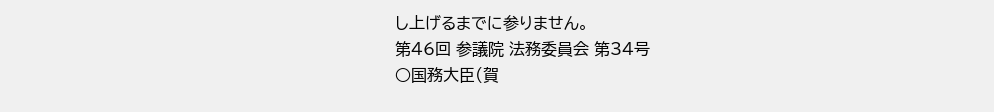し上げるまでに参りません。
第46回 参議院 法務委員会 第34号
○国務大臣(賀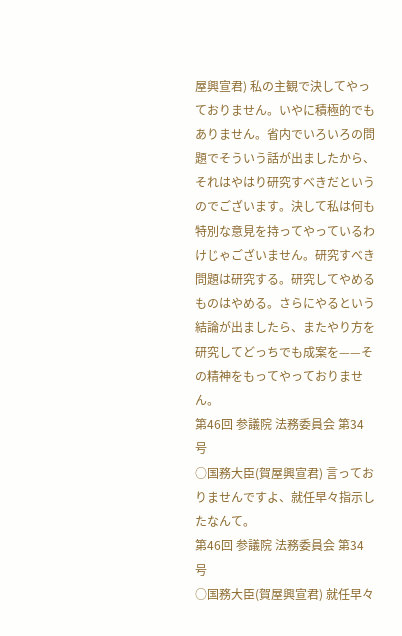屋興宣君) 私の主観で決してやっておりません。いやに積極的でもありません。省内でいろいろの問題でそういう話が出ましたから、それはやはり研究すべきだというのでございます。決して私は何も特別な意見を持ってやっているわけじゃございません。研究すべき問題は研究する。研究してやめるものはやめる。さらにやるという結論が出ましたら、またやり方を研究してどっちでも成案を——その精神をもってやっておりません。
第46回 参議院 法務委員会 第34号
○国務大臣(賀屋興宣君) 言っておりませんですよ、就任早々指示したなんて。
第46回 参議院 法務委員会 第34号
○国務大臣(賀屋興宣君) 就任早々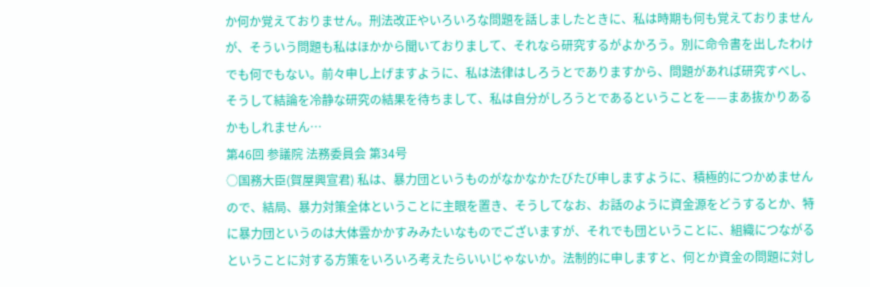か何か覚えておりません。刑法改正やいろいろな問題を話しましたときに、私は時期も何も覚えておりませんが、そういう問題も私はほかから聞いておりまして、それなら研究するがよかろう。別に命令書を出したわけでも何でもない。前々申し上げますように、私は法律はしろうとでありますから、問題があれば研究すべし、そうして結論を冷静な研究の結果を待ちまして、私は自分がしろうとであるということを——まあ抜かりあるかもしれません…
第46回 参議院 法務委員会 第34号
○国務大臣(賀屋興宣君) 私は、暴力団というものがなかなかたびたび申しますように、積極的につかめませんので、結局、暴力対策全体ということに主眼を置き、そうしてなお、お話のように資金源をどうするとか、特に暴力団というのは大体雲かかすみみたいなものでございますが、それでも団ということに、組織につながるということに対する方策をいろいろ考えたらいいじゃないか。法制的に申しますと、何とか資金の問題に対し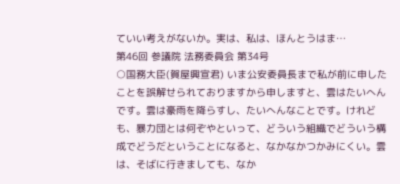ていい考えがないか。実は、私は、ほんとうはま…
第46回 参議院 法務委員会 第34号
○国務大臣(賀屋興宣君) いま公安委員長まで私が前に申したことを誤解せられておりますから申しますと、雲はたいへんです。雲は豪雨を降らすし、たいへんなことです。けれども、暴力団とは何ぞやといって、どういう組織でどういう構成でどうだということになると、なかなかつかみにくい。雲は、そばに行きましても、なか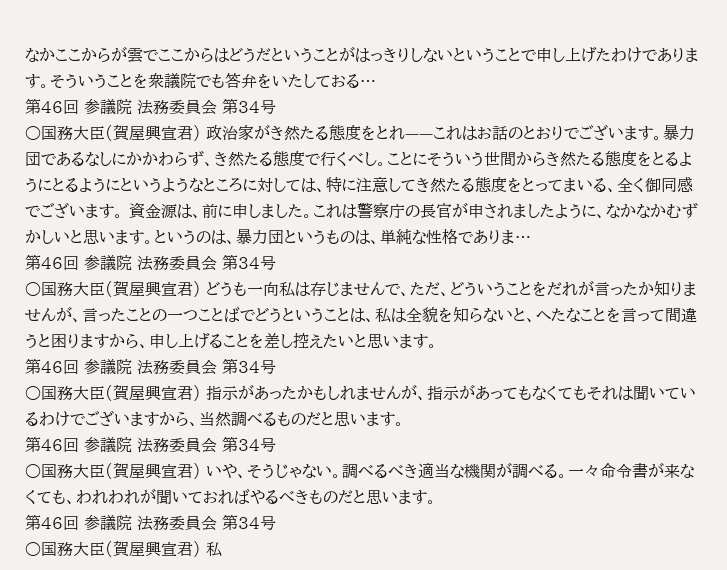なかここからが雲でここからはどうだということがはっきりしないということで申し上げたわけであります。そういうことを衆議院でも答弁をいたしておる…
第46回 参議院 法務委員会 第34号
○国務大臣(賀屋興宣君) 政治家がき然たる態度をとれ——これはお話のとおりでございます。暴力団であるなしにかかわらず、き然たる態度で行くべし。ことにそういう世間からき然たる態度をとるようにとるようにというようなところに対しては、特に注意してき然たる態度をとってまいる、全く御同感でございます。 資金源は、前に申しました。これは警察庁の長官が申されましたように、なかなかむずかしいと思います。というのは、暴力団というものは、単純な性格でありま…
第46回 参議院 法務委員会 第34号
○国務大臣(賀屋興宣君) どうも一向私は存じませんで、ただ、どういうことをだれが言ったか知りませんが、言ったことの一つことばでどうということは、私は全貌を知らないと、へたなことを言って間違うと困りますから、申し上げることを差し控えたいと思います。
第46回 参議院 法務委員会 第34号
○国務大臣(賀屋興宣君) 指示があったかもしれませんが、指示があってもなくてもそれは聞いているわけでございますから、当然調べるものだと思います。
第46回 参議院 法務委員会 第34号
○国務大臣(賀屋興宣君) いや、そうじゃない。調べるべき適当な機関が調べる。一々命令書が来なくても、われわれが聞いておればやるべきものだと思います。
第46回 参議院 法務委員会 第34号
○国務大臣(賀屋興宣君) 私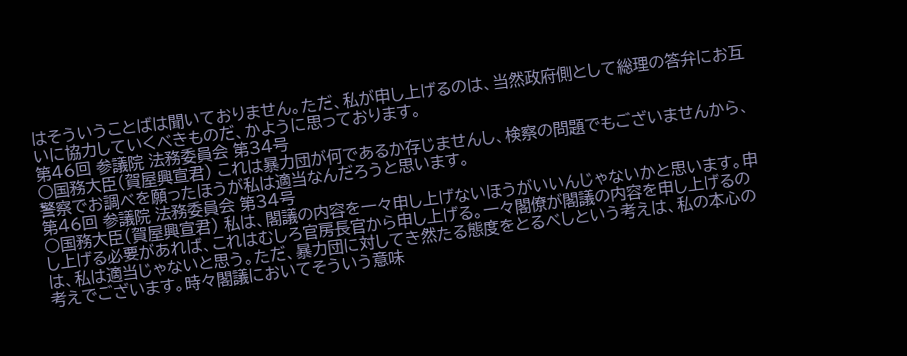はそういうことばは聞いておりません。ただ、私が申し上げるのは、当然政府側として総理の答弁にお互いに協力していくべきものだ、かように思っております。
第46回 参議院 法務委員会 第34号
○国務大臣(賀屋興宣君) これは暴力団が何であるか存じませんし、検察の問題でもございませんから、警察でお調べを願ったほうが私は適当なんだろうと思います。
第46回 参議院 法務委員会 第34号
○国務大臣(賀屋興宣君) 私は、閣議の内容を一々申し上げないほうがいいんじゃないかと思います。申し上げる必要があれば、これはむしろ官房長官から申し上げる。一々閣僚が閣議の内容を申し上げるのは、私は適当じゃないと思う。ただ、暴力団に対してき然たる態度をとるべしという考えは、私の本心の考えでございます。時々閣議においてそういう意味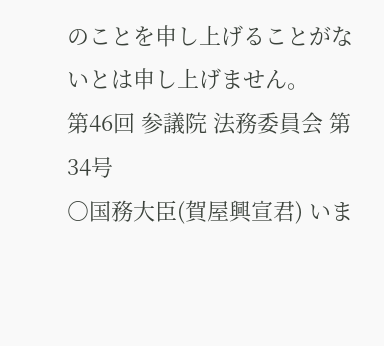のことを申し上げることがないとは申し上げません。
第46回 参議院 法務委員会 第34号
○国務大臣(賀屋興宣君) いま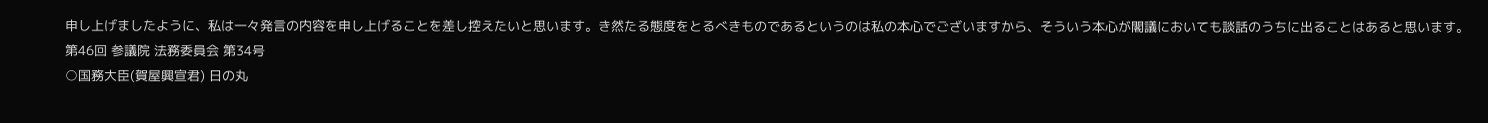申し上げましたように、私は一々発言の内容を申し上げることを差し控えたいと思います。き然たる態度をとるべきものであるというのは私の本心でございますから、そういう本心が閣議においても談話のうちに出ることはあると思います。
第46回 参議院 法務委員会 第34号
○国務大臣(賀屋興宣君) 日の丸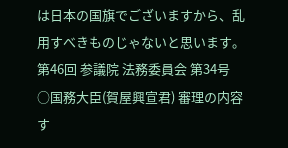は日本の国旗でございますから、乱用すべきものじゃないと思います。
第46回 参議院 法務委員会 第34号
○国務大臣(賀屋興宣君) 審理の内容す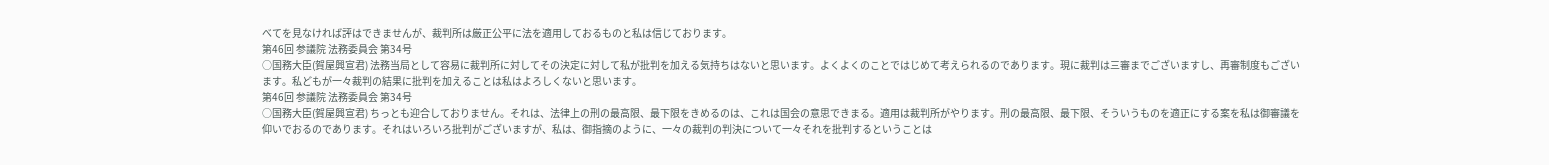べてを見なければ評はできませんが、裁判所は厳正公平に法を適用しておるものと私は信じております。
第46回 参議院 法務委員会 第34号
○国務大臣(賀屋興宣君) 法務当局として容易に裁判所に対してその決定に対して私が批判を加える気持ちはないと思います。よくよくのことではじめて考えられるのであります。現に裁判は三審までございますし、再審制度もございます。私どもが一々裁判の結果に批判を加えることは私はよろしくないと思います。
第46回 参議院 法務委員会 第34号
○国務大臣(賀屋興宣君) ちっとも迎合しておりません。それは、法律上の刑の最高限、最下限をきめるのは、これは国会の意思できまる。適用は裁判所がやります。刑の最高限、最下限、そういうものを適正にする案を私は御審議を仰いでおるのであります。それはいろいろ批判がございますが、私は、御指摘のように、一々の裁判の判決について一々それを批判するということは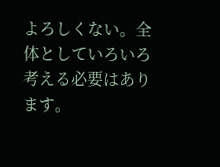よろしくない。全体としていろいろ考える必要はあります。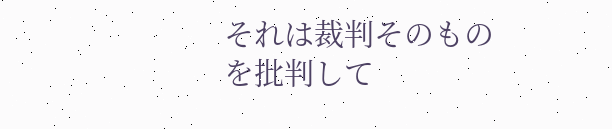それは裁判そのものを批判して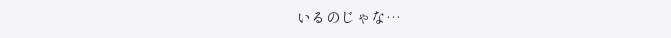いるのじゃな…